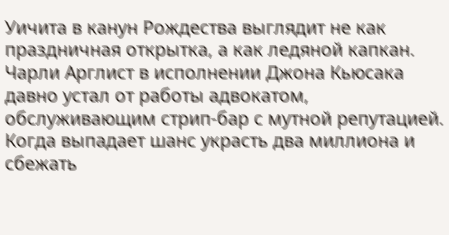Уичита в канун Рождества выглядит не как праздничная открытка, а как ледяной капкан. Чарли Арглист в исполнении Джона Кьюсака давно устал от работы адвокатом, обслуживающим стрип-бар с мутной репутацией. Когда выпадает шанс украсть два миллиона и сбежать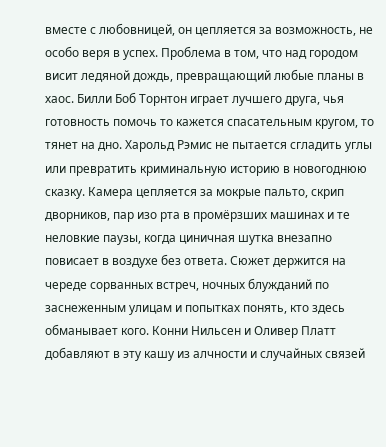вместе с любовницей, он цепляется за возможность, не особо веря в успех. Проблема в том, что над городом висит ледяной дождь, превращающий любые планы в хаос. Билли Боб Торнтон играет лучшего друга, чья готовность помочь то кажется спасательным кругом, то тянет на дно. Харольд Рэмис не пытается сгладить углы или превратить криминальную историю в новогоднюю сказку. Камера цепляется за мокрые пальто, скрип дворников, пар изо рта в промёрзших машинах и те неловкие паузы, когда циничная шутка внезапно повисает в воздухе без ответа. Сюжет держится на череде сорванных встреч, ночных блужданий по заснеженным улицам и попытках понять, кто здесь обманывает кого. Конни Нильсен и Оливер Платт добавляют в эту кашу из алчности и случайных связей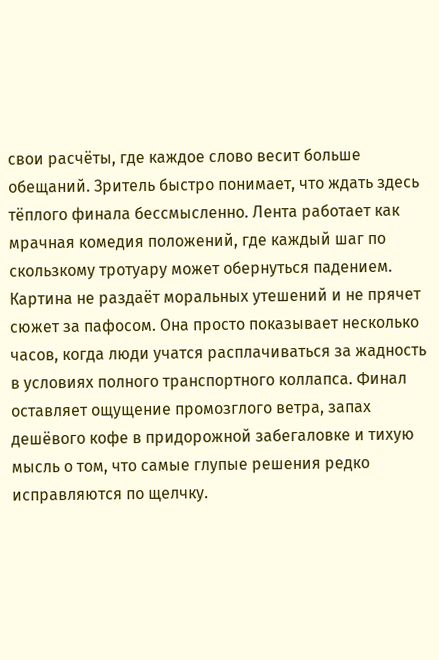свои расчёты, где каждое слово весит больше обещаний. Зритель быстро понимает, что ждать здесь тёплого финала бессмысленно. Лента работает как мрачная комедия положений, где каждый шаг по скользкому тротуару может обернуться падением. Картина не раздаёт моральных утешений и не прячет сюжет за пафосом. Она просто показывает несколько часов, когда люди учатся расплачиваться за жадность в условиях полного транспортного коллапса. Финал оставляет ощущение промозглого ветра, запах дешёвого кофе в придорожной забегаловке и тихую мысль о том, что самые глупые решения редко исправляются по щелчку.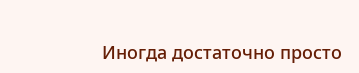Иногда достаточно просто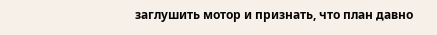заглушить мотор и признать, что план давно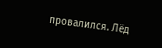провалился. Лёд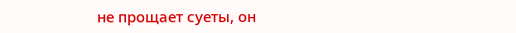не прощает суеты, он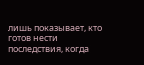лишь показывает, кто готов нести последствия, когда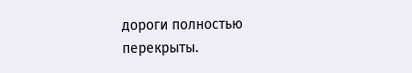дороги полностью перекрыты.